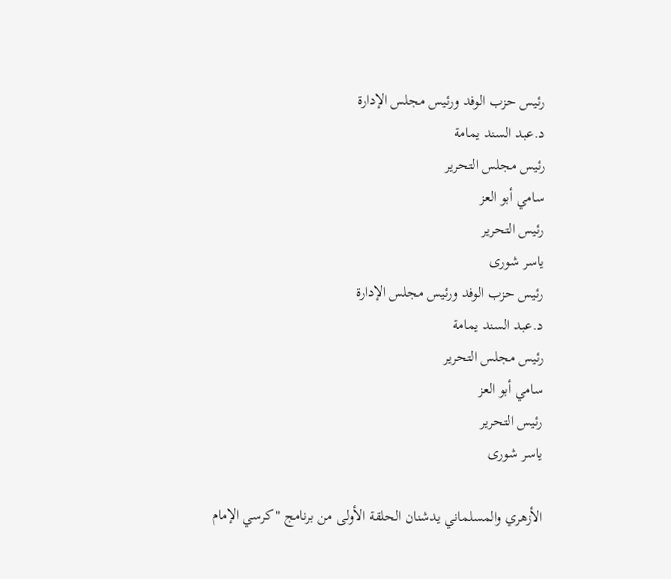رئيس حزب الوفد ورئيس مجلس الإدارة
د.عبد السند يمامة
رئيس مجلس التحرير
سامي أبو العز
رئيس التحرير
ياسر شورى
رئيس حزب الوفد ورئيس مجلس الإدارة
د.عبد السند يمامة
رئيس مجلس التحرير
سامي أبو العز
رئيس التحرير
ياسر شورى

الأزهري والمسلماني يدشنان الحلقة الأولى من برنامج "كرسي الإمام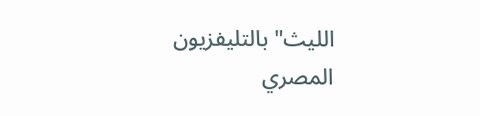الليث" بالتليفزيون المصري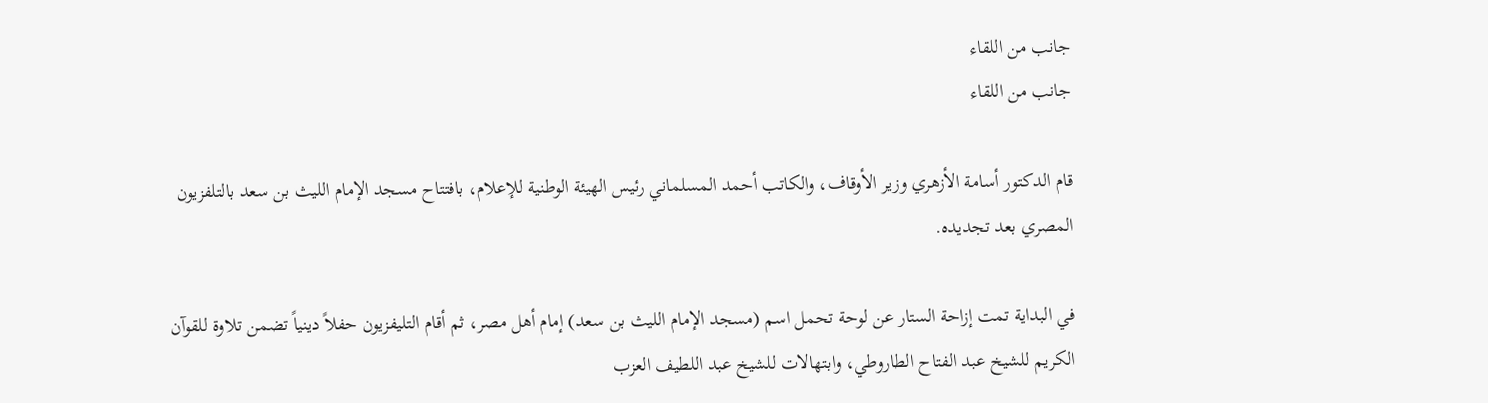جانب من اللقاء
جانب من اللقاء

قام الدكتور أسامة الأزهري وزير الأوقاف، والكاتب أحمد المسلماني رئيس الهيئة الوطنية للإعلام، بافتتاح مسجد الإمام الليث بن سعد بالتلفزيون المصري بعد تجديده.

في البداية تمت إزاحة الستار عن لوحة تحمل اسم (مسجد الإمام الليث بن سعد) إمام أهل مصر، ثم أقام التليفزيون حفلاً دينياً تضمن تلاوة للقوآن الكريم للشيخ عبد الفتاح الطاروطي، وابتهالات للشيخ عبد اللطيف العزب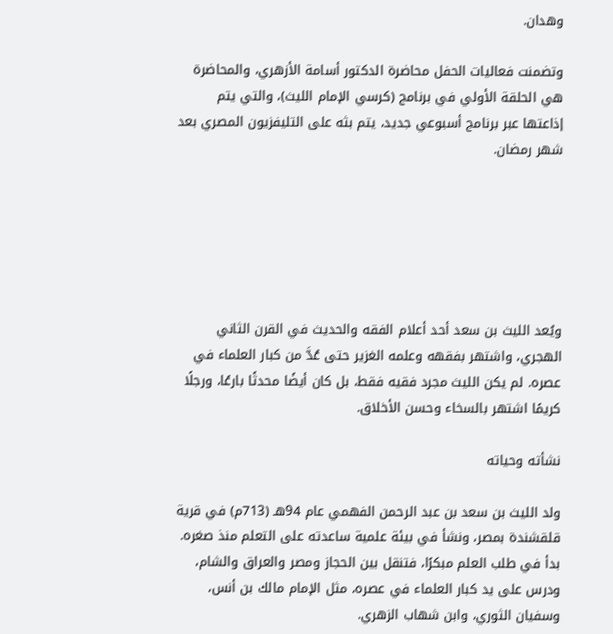وهدان.

وتضمنت فعاليات الحفل محاضرة الدكتور أسامة الأزهري، والمحاضرة هي الحلقة الأولي في برنامج (كرسي الإمام الليث)، والتي يتم إذاعتها عبر برنامج أسبوعي جديد، يتم بثه على التليفزيون المصري بعد شهر رمضان.






ويُعد الليث بن سعد أحد أعلام الفقه والحديث في القرن الثاني الهجري، واشتهر بفقهه وعلمه الغزير حتى عُدَّ من كبار العلماء في عصره. لم يكن الليث مجرد فقيه فقط، بل كان أيضًا محدثًا بارعًا، ورجلًا كريمًا اشتهر بالسخاء وحسن الأخلاق.

نشأته وحياته

ولد الليث بن سعد بن عبد الرحمن الفهمي عام 94هـ (713م) في قرية قلقشندة بمصر، ونشأ في بيئة علمية ساعدته على التعلم منذ صغره. بدأ في طلب العلم مبكرًا، فتنقل بين الحجاز ومصر والعراق والشام، ودرس على يد كبار العلماء في عصره، مثل الإمام مالك بن أنس، وسفيان الثوري، وابن شهاب الزهري.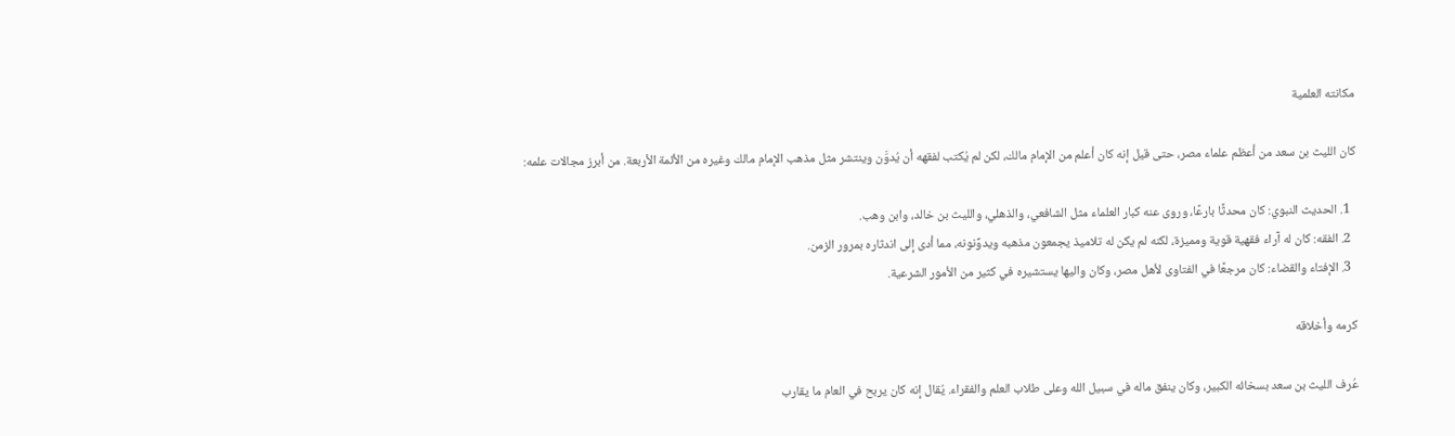مكانته العلمية

كان الليث بن سعد من أعظم علماء مصر، حتى قيل إنه كان أعلم من الإمام مالك، لكن لم يُكتب لفقهه أن يُدوَّن وينتشر مثل مذهب الإمام مالك وغيره من الأئمة الأربعة. من أبرز مجالات علمه:

  1. الحديث النبوي: كان محدثًا بارعًا، وروى عنه كبار العلماء مثل الشافعي، والذهلي، والليث بن خالد، وابن وهب.
  2. الفقه: كان له آراء فقهية قوية ومميزة، لكنه لم يكن له تلاميذ يجمعون مذهبه ويدوِّنونه، مما أدى إلى اندثاره بمرور الزمن.
  3. الإفتاء والقضاء: كان مرجعًا في الفتاوى لأهل مصر، وكان واليها يستشيره في كثير من الأمور الشرعية.

كرمه وأخلاقه

عُرف الليث بن سعد بسخائه الكبير، وكان ينفق ماله في سبيل الله وعلى طلاب العلم والفقراء. يُقال إنه كان يربح في العام ما يقارب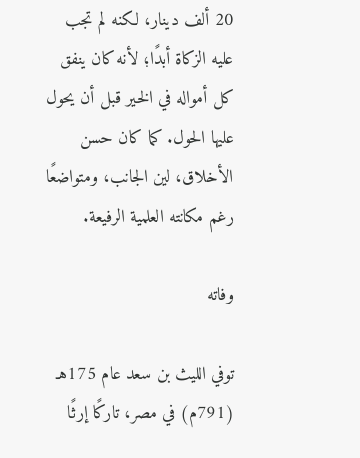20 ألف دينار، لكنه لم تجب عليه الزكاة أبدًا؛ لأنه كان ينفق كل أمواله في الخير قبل أن يحول عليها الحول. كما كان حسن الأخلاق، لين الجانب، ومتواضعًا رغم مكانته العلمية الرفيعة.

وفاته

توفي الليث بن سعد عام 175هـ (791م) في مصر، تاركًا إرثًا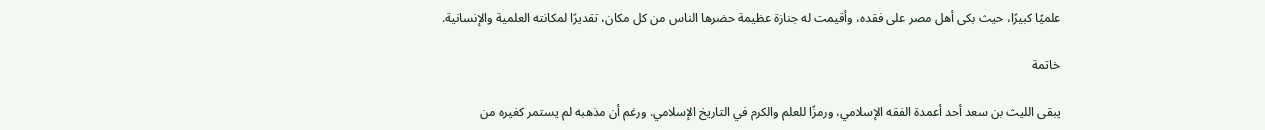علميًا كبيرًا، حيث بكى أهل مصر على فقده، وأقيمت له جنازة عظيمة حضرها الناس من كل مكان، تقديرًا لمكانته العلمية والإنسانية.

خاتمة

يبقى الليث بن سعد أحد أعمدة الفقه الإسلامي، ورمزًا للعلم والكرم في التاريخ الإسلامي. ورغم أن مذهبه لم يستمر كغيره من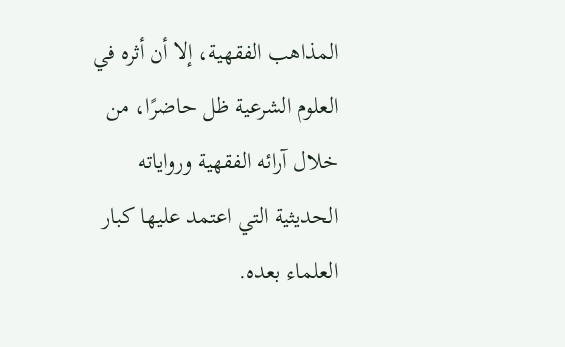المذاهب الفقهية، إلا أن أثره في العلوم الشرعية ظل حاضرًا، من خلال آرائه الفقهية ورواياته الحديثية التي اعتمد عليها كبار العلماء بعده.